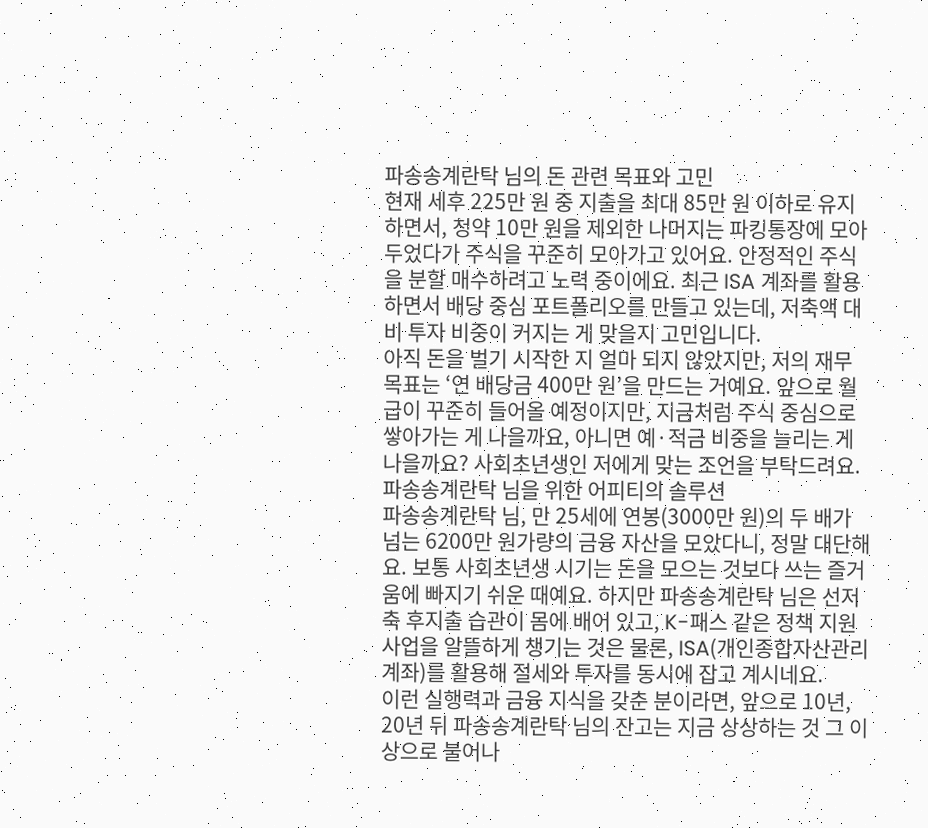파송송계란탁 님의 돈 관련 목표와 고민
현재 세후 225만 원 중 지출을 최대 85만 원 이하로 유지하면서, 청약 10만 원을 제외한 나머지는 파킹통장에 모아 두었다가 주식을 꾸준히 모아가고 있어요. 안정적인 주식을 분할 매수하려고 노력 중이에요. 최근 ISA 계좌를 활용하면서 배당 중심 포트폴리오를 만들고 있는데, 저축액 대비 투자 비중이 커지는 게 맞을지 고민입니다.
아직 돈을 벌기 시작한 지 얼마 되지 않았지만, 저의 재무 목표는 ‘연 배당금 400만 원’을 만드는 거예요. 앞으로 월급이 꾸준히 들어올 예정이지만, 지금처럼 주식 중심으로 쌓아가는 게 나을까요, 아니면 예·적금 비중을 늘리는 게 나을까요? 사회초년생인 저에게 맞는 조언을 부탁드려요.
파송송계란탁 님을 위한 어피티의 솔루션
파송송계란탁 님, 만 25세에 연봉(3000만 원)의 두 배가 넘는 6200만 원가량의 금융 자산을 모았다니, 정말 대단해요. 보통 사회초년생 시기는 돈을 모으는 것보다 쓰는 즐거움에 빠지기 쉬운 때예요. 하지만 파송송계란탁 님은 선저축 후지출 습관이 몸에 배어 있고, K-패스 같은 정책 지원 사업을 알뜰하게 챙기는 것은 물론, ISA(개인종합자산관리계좌)를 활용해 절세와 투자를 동시에 잡고 계시네요.
이런 실행력과 금융 지식을 갖춘 분이라면, 앞으로 10년, 20년 뒤 파송송계란탁 님의 잔고는 지금 상상하는 것 그 이상으로 불어나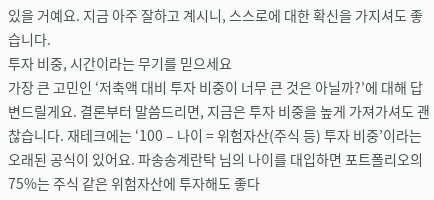있을 거예요. 지금 아주 잘하고 계시니, 스스로에 대한 확신을 가지셔도 좋습니다.
투자 비중, 시간이라는 무기를 믿으세요
가장 큰 고민인 ‘저축액 대비 투자 비중이 너무 큰 것은 아닐까?’에 대해 답변드릴게요. 결론부터 말씀드리면, 지금은 투자 비중을 높게 가져가셔도 괜찮습니다. 재테크에는 ‘100 – 나이 = 위험자산(주식 등) 투자 비중’이라는 오래된 공식이 있어요. 파송송계란탁 님의 나이를 대입하면 포트폴리오의 75%는 주식 같은 위험자산에 투자해도 좋다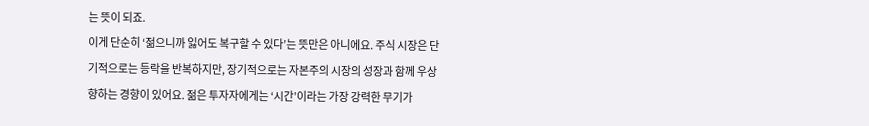는 뜻이 되죠.
이게 단순히 ‘젊으니까 잃어도 복구할 수 있다’는 뜻만은 아니에요. 주식 시장은 단기적으로는 등락을 반복하지만, 장기적으로는 자본주의 시장의 성장과 함께 우상향하는 경향이 있어요. 젊은 투자자에게는 ‘시간’이라는 가장 강력한 무기가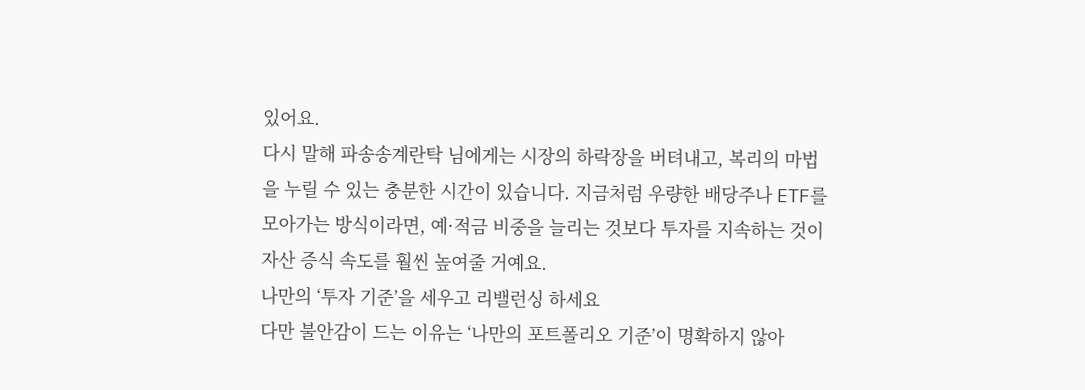있어요.
다시 말해 파송송계란탁 님에게는 시장의 하락장을 버텨내고, 복리의 마법을 누릴 수 있는 충분한 시간이 있습니다. 지금처럼 우량한 배당주나 ETF를 모아가는 방식이라면, 예·적금 비중을 늘리는 것보다 투자를 지속하는 것이 자산 증식 속도를 훨씬 높여줄 거예요.
나만의 ‘투자 기준’을 세우고 리밸런싱 하세요
다만 불안감이 드는 이유는 ‘나만의 포트폴리오 기준’이 명확하지 않아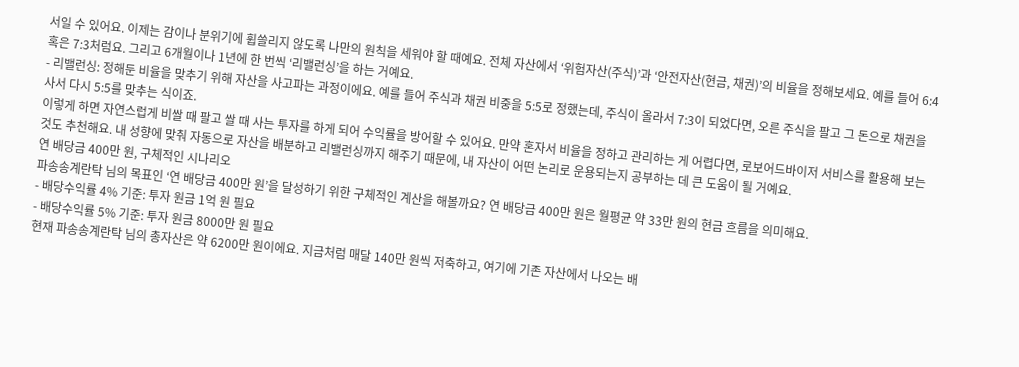서일 수 있어요. 이제는 감이나 분위기에 휩쓸리지 않도록 나만의 원칙을 세워야 할 때예요. 전체 자산에서 ‘위험자산(주식)’과 ‘안전자산(현금, 채권)’의 비율을 정해보세요. 예를 들어 6:4 혹은 7:3처럼요. 그리고 6개월이나 1년에 한 번씩 ‘리밸런싱’을 하는 거예요.
- 리밸런싱: 정해둔 비율을 맞추기 위해 자산을 사고파는 과정이에요. 예를 들어 주식과 채권 비중을 5:5로 정했는데, 주식이 올라서 7:3이 되었다면, 오른 주식을 팔고 그 돈으로 채권을 사서 다시 5:5를 맞추는 식이죠.
이렇게 하면 자연스럽게 비쌀 때 팔고 쌀 때 사는 투자를 하게 되어 수익률을 방어할 수 있어요. 만약 혼자서 비율을 정하고 관리하는 게 어렵다면, 로보어드바이저 서비스를 활용해 보는 것도 추천해요. 내 성향에 맞춰 자동으로 자산을 배분하고 리밸런싱까지 해주기 때문에, 내 자산이 어떤 논리로 운용되는지 공부하는 데 큰 도움이 될 거예요.
연 배당금 400만 원, 구체적인 시나리오
파송송계란탁 님의 목표인 ‘연 배당금 400만 원’을 달성하기 위한 구체적인 계산을 해볼까요? 연 배당금 400만 원은 월평균 약 33만 원의 현금 흐름을 의미해요.
- 배당수익률 4% 기준: 투자 원금 1억 원 필요
- 배당수익률 5% 기준: 투자 원금 8000만 원 필요
현재 파송송계란탁 님의 총자산은 약 6200만 원이에요. 지금처럼 매달 140만 원씩 저축하고, 여기에 기존 자산에서 나오는 배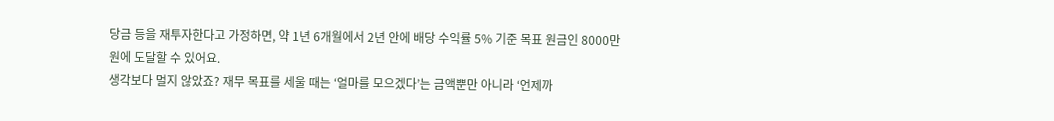당금 등을 재투자한다고 가정하면, 약 1년 6개월에서 2년 안에 배당 수익률 5% 기준 목표 원금인 8000만 원에 도달할 수 있어요.
생각보다 멀지 않았죠? 재무 목표를 세울 때는 ‘얼마를 모으겠다’는 금액뿐만 아니라 ‘언제까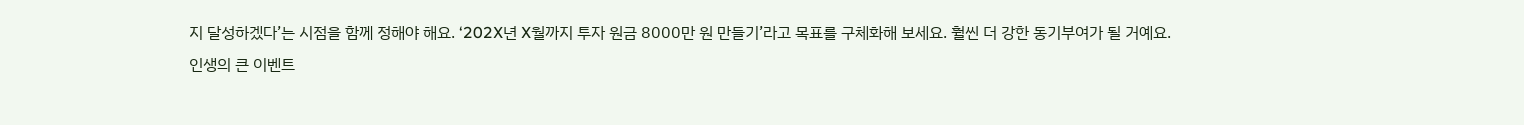지 달성하겠다’는 시점을 함께 정해야 해요. ‘202X년 X월까지 투자 원금 8000만 원 만들기’라고 목표를 구체화해 보세요. 훨씬 더 강한 동기부여가 될 거예요.
인생의 큰 이벤트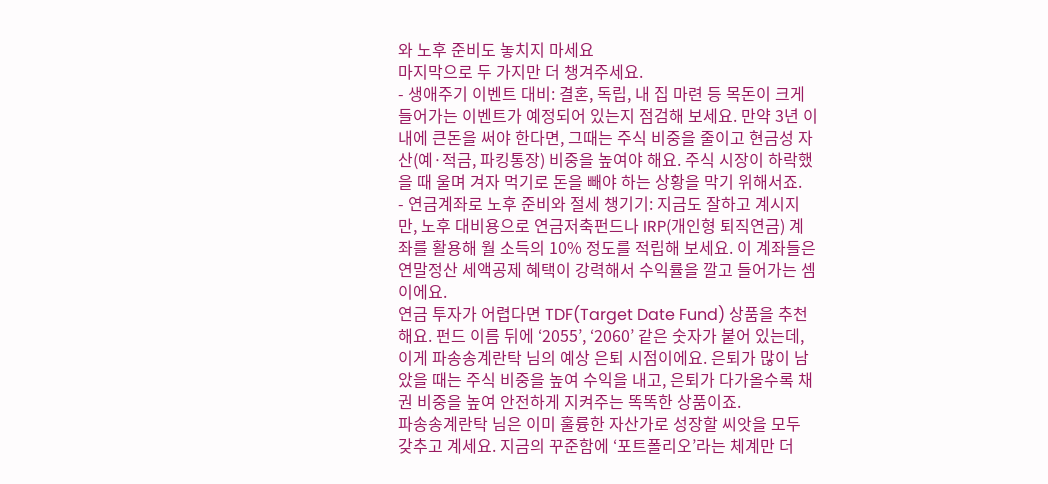와 노후 준비도 놓치지 마세요
마지막으로 두 가지만 더 챙겨주세요.
- 생애주기 이벤트 대비: 결혼, 독립, 내 집 마련 등 목돈이 크게 들어가는 이벤트가 예정되어 있는지 점검해 보세요. 만약 3년 이내에 큰돈을 써야 한다면, 그때는 주식 비중을 줄이고 현금성 자산(예·적금, 파킹통장) 비중을 높여야 해요. 주식 시장이 하락했을 때 울며 겨자 먹기로 돈을 빼야 하는 상황을 막기 위해서죠.
- 연금계좌로 노후 준비와 절세 챙기기: 지금도 잘하고 계시지만, 노후 대비용으로 연금저축펀드나 IRP(개인형 퇴직연금) 계좌를 활용해 월 소득의 10% 정도를 적립해 보세요. 이 계좌들은 연말정산 세액공제 혜택이 강력해서 수익률을 깔고 들어가는 셈이에요.
연금 투자가 어렵다면 TDF(Target Date Fund) 상품을 추천해요. 펀드 이름 뒤에 ‘2055’, ‘2060’ 같은 숫자가 붙어 있는데, 이게 파송송계란탁 님의 예상 은퇴 시점이에요. 은퇴가 많이 남았을 때는 주식 비중을 높여 수익을 내고, 은퇴가 다가올수록 채권 비중을 높여 안전하게 지켜주는 똑똑한 상품이죠.
파송송계란탁 님은 이미 훌륭한 자산가로 성장할 씨앗을 모두 갖추고 계세요. 지금의 꾸준함에 ‘포트폴리오’라는 체계만 더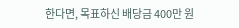한다면, 목표하신 배당금 400만 원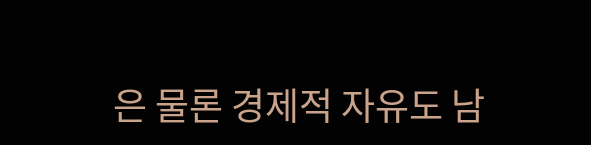은 물론 경제적 자유도 남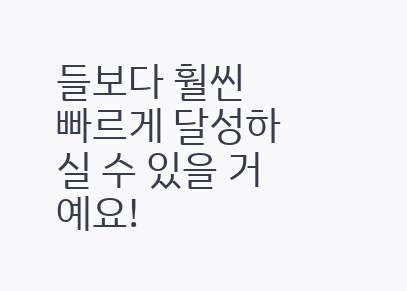들보다 훨씬 빠르게 달성하실 수 있을 거예요!